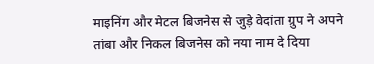माइनिंग और मेटल बिजनेस से जुड़े वेदांता ग्रुप ने अपने तांबा और निकल बिजनेस को नया नाम दे दिया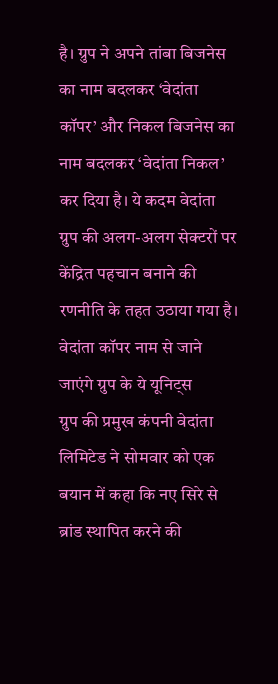है। ग्रुप ने अपने तांबा बिजनेस का नाम बदलकर ‘वेदांता कॉपर’ और निकल बिजनेस का नाम बदलकर ‘वेदांता निकल’ कर दिया है। ये कदम वेदांता ग्रुप की अलग-अलग सेक्टरों पर केंद्रित पहचान बनाने की रणनीति के तहत उठाया गया है।
वेदांता कॉपर नाम से जाने जाएंगे ग्रुप के ये यूनिट्स
ग्रुप की प्रमुख कंपनी वेदांता लिमिटेड ने सोमवार को एक बयान में कहा कि नए सिरे से ब्रांड स्थापित करने की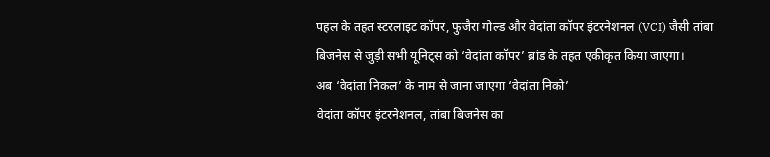पहल के तहत स्टरलाइट कॉपर, फुजैरा गोल्ड और वेदांता कॉपर इंटरनेशनल (VCI) जैसी तांबा बिजनेस से जुड़ी सभी यूनिट्स को ‘वेदांता कॉपर’ ब्रांड के तहत एकीकृत किया जाएगा।
अब ‘वेदांता निकल’ के नाम से जाना जाएगा ‘वेदांता निको’
वेदांता कॉपर इंटरनेशनल, तांबा बिजनेस का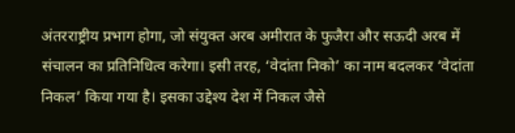अंतरराष्ट्रीय प्रभाग होगा, जो संयुक्त अरब अमीरात के फुजैरा और सऊदी अरब में संचालन का प्रतिनिधित्व करेगा। इसी तरह, ‘वेदांता निको’ का नाम बदलकर ‘वेदांता निकल’ किया गया है। इसका उद्देश्य देश में निकल जैसे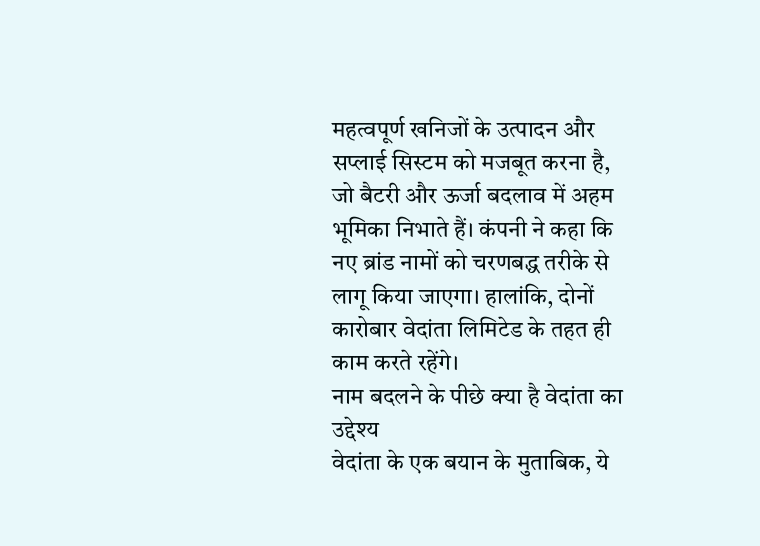महत्वपूर्ण खनिजों के उत्पादन और सप्लाई सिस्टम को मजबूत करना है, जो बैटरी और ऊर्जा बदलाव में अहम भूमिका निभाते हैं। कंपनी ने कहा कि नए ब्रांड नामों को चरणबद्ध तरीके से लागू किया जाएगा। हालांकि, दोनों कारोबार वेदांता लिमिटेड के तहत ही काम करते रहेंगे।
नाम बदलने के पीछे क्या है वेदांता का उद्देश्य
वेदांता के एक बयान के मुताबिक, ये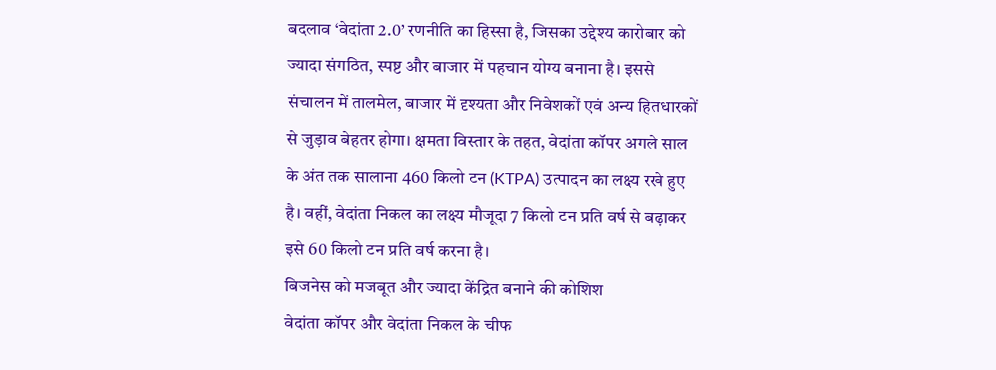बदलाव ‘वेदांता 2.0’ रणनीति का हिस्सा है, जिसका उद्देश्य कारोबार को ज्यादा संगठित, स्पष्ट और बाजार में पहचान योग्य बनाना है। इससे संचालन में तालमेल, बाजार में दृश्यता और निवेशकों एवं अन्य हितधारकों से जुड़ाव बेहतर होगा। क्षमता विस्तार के तहत, वेदांता कॉपर अगले साल के अंत तक सालाना 460 किलो टन (KTPA) उत्पादन का लक्ष्य रखे हुए है। वहीं, वेदांता निकल का लक्ष्य मौजूदा 7 किलो टन प्रति वर्ष से बढ़ाकर इसे 60 किलो टन प्रति वर्ष करना है।
बिजनेस को मजबूत और ज्यादा केंद्रित बनाने की कोशिश
वेदांता कॉपर और वेदांता निकल के चीफ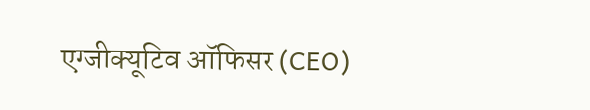एग्जीक्यूटिव ऑफिसर (CEO)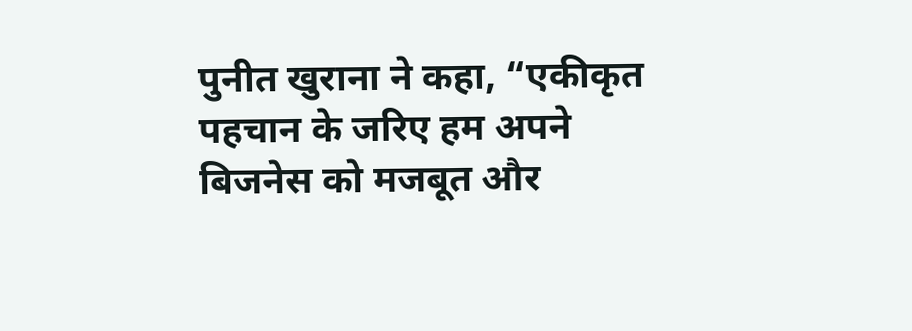पुनीत खुराना ने कहा, “एकीकृत पहचान के जरिए हम अपने बिजनेस को मजबूत और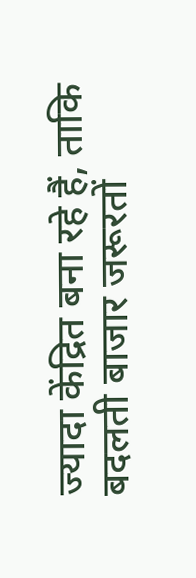ज्यादा केंद्रित बना रहे हैं, ताकि बदलती बाजार जरूरतों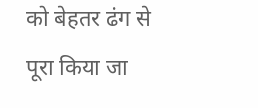को बेहतर ढंग से पूरा किया जा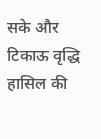सके और टिकाऊ वृद्धि हासिल की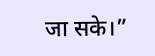जा सके।”